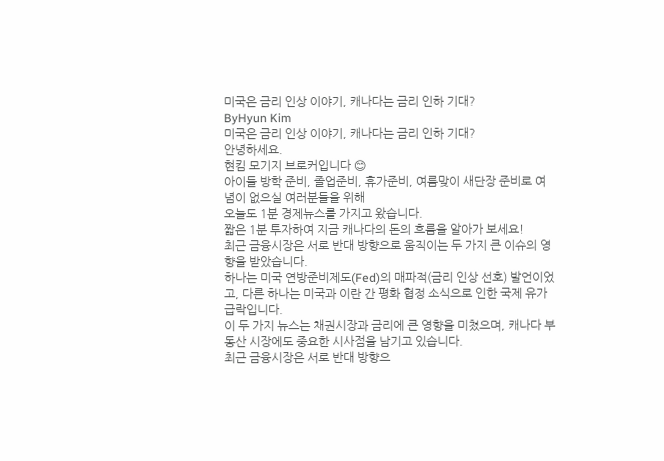미국은 금리 인상 이야기, 캐나다는 금리 인하 기대?
ByHyun Kim
미국은 금리 인상 이야기, 캐나다는 금리 인하 기대?
안녕하세요.
현킴 모기지 브로커입니다 😊
아이들 방학 준비, 졸업준비, 휴가준비, 여름맞이 새단장 준비로 여념이 없으실 여러분들을 위해
오늘도 1분 경제뉴스를 가지고 왔습니다.
짧은 1분 투자하여 지금 캐나다의 돈의 흐름을 알아가 보세요!
최근 금융시장은 서로 반대 방향으로 움직이는 두 가지 큰 이슈의 영향을 받았습니다.
하나는 미국 연방준비제도(Fed)의 매파적(금리 인상 선호) 발언이었고, 다른 하나는 미국과 이란 간 평화 협정 소식으로 인한 국제 유가 급락입니다.
이 두 가지 뉴스는 채권시장과 금리에 큰 영향을 미쳤으며, 캐나다 부동산 시장에도 중요한 시사점을 남기고 있습니다.
최근 금융시장은 서로 반대 방향으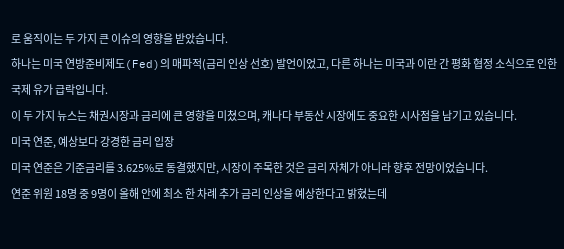로 움직이는 두 가지 큰 이슈의 영향을 받았습니다.
하나는 미국 연방준비제도(Fed)의 매파적(금리 인상 선호) 발언이었고, 다른 하나는 미국과 이란 간 평화 협정 소식으로 인한 국제 유가 급락입니다.
이 두 가지 뉴스는 채권시장과 금리에 큰 영향을 미쳤으며, 캐나다 부동산 시장에도 중요한 시사점을 남기고 있습니다.
미국 연준, 예상보다 강경한 금리 입장
미국 연준은 기준금리를 3.625%로 동결했지만, 시장이 주목한 것은 금리 자체가 아니라 향후 전망이었습니다.
연준 위원 18명 중 9명이 올해 안에 최소 한 차례 추가 금리 인상을 예상한다고 밝혔는데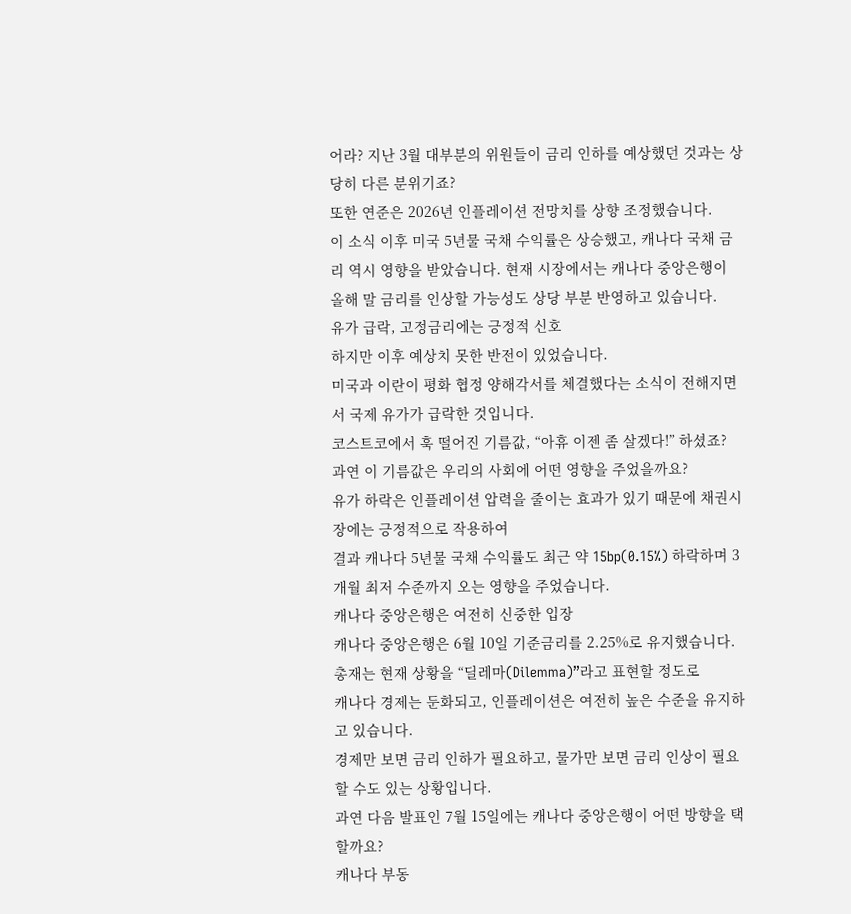어라? 지난 3월 대부분의 위원들이 금리 인하를 예상했던 것과는 상당히 다른 분위기죠?
또한 연준은 2026년 인플레이션 전망치를 상향 조정했습니다.
이 소식 이후 미국 5년물 국채 수익률은 상승했고, 캐나다 국채 금리 역시 영향을 받았습니다. 현재 시장에서는 캐나다 중앙은행이 올해 말 금리를 인상할 가능성도 상당 부분 반영하고 있습니다.
유가 급락, 고정금리에는 긍정적 신호
하지만 이후 예상치 못한 반전이 있었습니다.
미국과 이란이 평화 협정 양해각서를 체결했다는 소식이 전해지면서 국제 유가가 급락한 것입니다.
코스트코에서 훅 떨어진 기름값, “아휴 이젠 좀 살겠다!” 하셨죠?
과연 이 기름값은 우리의 사회에 어떤 영향을 주었을까요?
유가 하락은 인플레이션 압력을 줄이는 효과가 있기 때문에 채권시장에는 긍정적으로 작용하여
결과 캐나다 5년물 국채 수익률도 최근 약 15bp(0.15%) 하락하며 3개월 최저 수준까지 오는 영향을 주었습니다.
캐나다 중앙은행은 여전히 신중한 입장
캐나다 중앙은행은 6월 10일 기준금리를 2.25%로 유지했습니다.
총재는 현재 상황을 “딜레마(Dilemma)”라고 표현할 정도로
캐나다 경제는 둔화되고, 인플레이션은 여전히 높은 수준을 유지하고 있습니다.
경제만 보면 금리 인하가 필요하고, 물가만 보면 금리 인상이 필요할 수도 있는 상황입니다.
과연 다음 발표인 7월 15일에는 캐나다 중앙은행이 어떤 방향을 택할까요?
캐나다 부동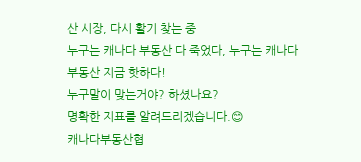산 시장, 다시 활기 찾는 중
누구는 캐나다 부동산 다 죽었다, 누구는 캐나다 부동산 지금 핫하다!
누구말이 맞는거야? 하셨나요?
명확한 지표를 알려드리겠습니다.😊
캐나다부동산협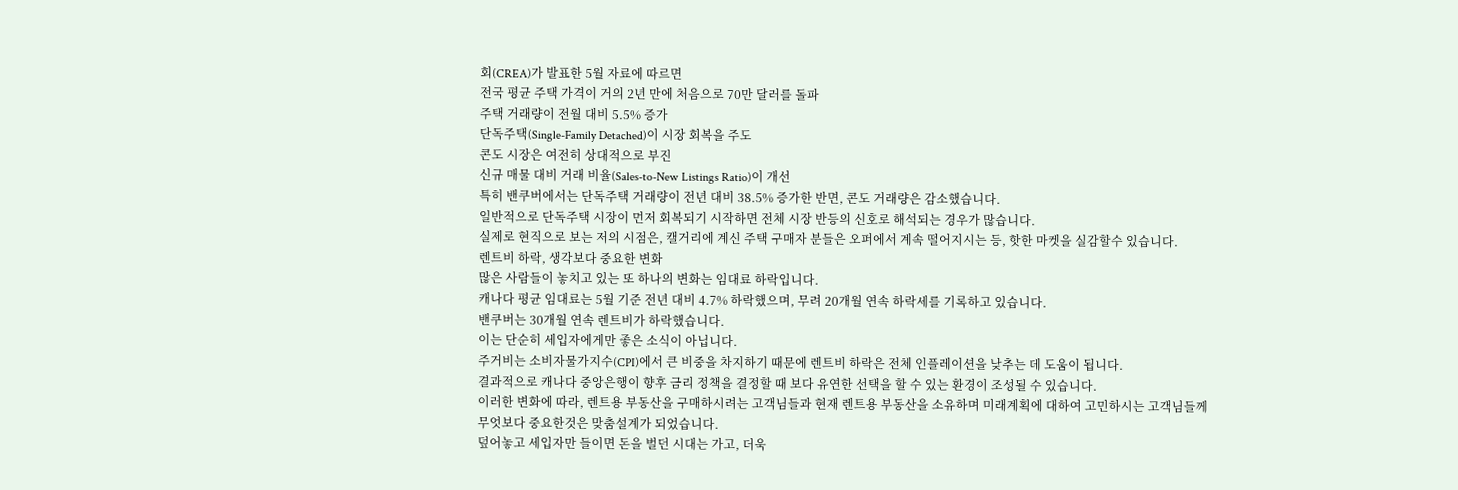회(CREA)가 발표한 5월 자료에 따르면
전국 평균 주택 가격이 거의 2년 만에 처음으로 70만 달러를 돌파
주택 거래량이 전월 대비 5.5% 증가
단독주택(Single-Family Detached)이 시장 회복을 주도
콘도 시장은 여전히 상대적으로 부진
신규 매물 대비 거래 비율(Sales-to-New Listings Ratio)이 개선
특히 밴쿠버에서는 단독주택 거래량이 전년 대비 38.5% 증가한 반면, 콘도 거래량은 감소했습니다.
일반적으로 단독주택 시장이 먼저 회복되기 시작하면 전체 시장 반등의 신호로 해석되는 경우가 많습니다.
실제로 현직으로 보는 저의 시점은, 캘거리에 계신 주택 구매자 분들은 오퍼에서 계속 떨어지시는 등, 핫한 마켓을 실감할수 있습니다.
렌트비 하락, 생각보다 중요한 변화
많은 사람들이 놓치고 있는 또 하나의 변화는 임대료 하락입니다.
캐나다 평균 임대료는 5월 기준 전년 대비 4.7% 하락했으며, 무려 20개월 연속 하락세를 기록하고 있습니다.
밴쿠버는 30개월 연속 렌트비가 하락했습니다.
이는 단순히 세입자에게만 좋은 소식이 아닙니다.
주거비는 소비자물가지수(CPI)에서 큰 비중을 차지하기 때문에 렌트비 하락은 전체 인플레이션을 낮추는 데 도움이 됩니다.
결과적으로 캐나다 중앙은행이 향후 금리 정책을 결정할 때 보다 유연한 선택을 할 수 있는 환경이 조성될 수 있습니다.
이러한 변화에 따라, 렌트용 부동산을 구매하시려는 고객님들과 현재 렌트용 부동산을 소유하며 미래계획에 대하여 고민하시는 고객님들께
무엇보다 중요한것은 맞춤설계가 되었습니다.
덮어놓고 세입자만 들이면 돈을 벌던 시대는 가고, 더욱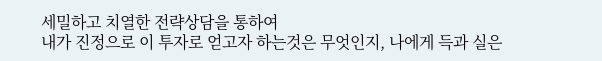세밀하고 치열한 전략상담을 통하여
내가 진정으로 이 투자로 얻고자 하는것은 무엇인지, 나에게 득과 실은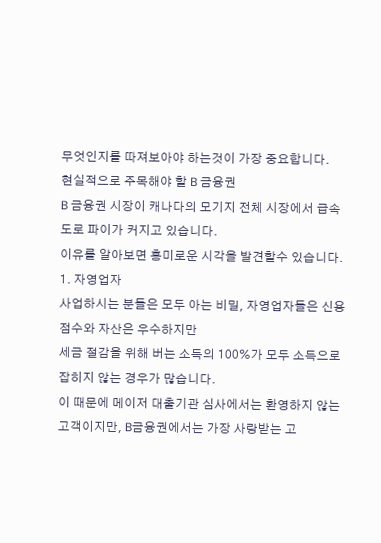무엇인지를 따져보아야 하는것이 가장 중요합니다.
현실적으로 주목해야 할 B 금융권
B 금융권 시장이 캐나다의 모기지 전체 시장에서 급속도로 파이가 커지고 있습니다.
이유를 알아보면 흥미로운 시각을 발견할수 있습니다.
1. 자영업자
사업하시는 분들은 모두 아는 비밀, 자영업자들은 신용점수와 자산은 우수하지만
세금 절감을 위해 버는 소득의 100%가 모두 소득으로 잡히지 않는 경우가 많습니다.
이 때문에 메이저 대출기관 심사에서는 환영하지 않는 고객이지만, B금융권에서는 가장 사랑받는 고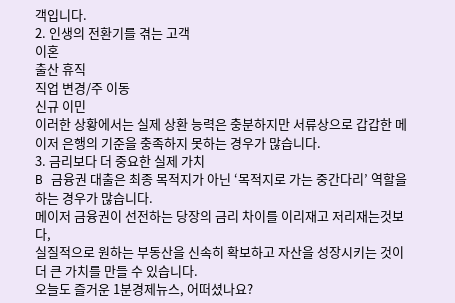객입니다.
2. 인생의 전환기를 겪는 고객
이혼
출산 휴직
직업 변경/주 이동
신규 이민
이러한 상황에서는 실제 상환 능력은 충분하지만 서류상으로 갑갑한 메이저 은행의 기준을 충족하지 못하는 경우가 많습니다.
3. 금리보다 더 중요한 실제 가치
B 금융권 대출은 최종 목적지가 아닌 ‘목적지로 가는 중간다리’ 역할을 하는 경우가 많습니다.
메이저 금융권이 선전하는 당장의 금리 차이를 이리재고 저리재는것보다,
실질적으로 원하는 부동산을 신속히 확보하고 자산을 성장시키는 것이 더 큰 가치를 만들 수 있습니다.
오늘도 즐거운 1분경제뉴스, 어떠셨나요?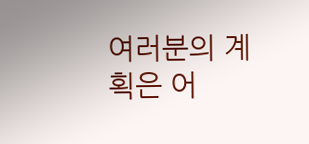여러분의 계획은 어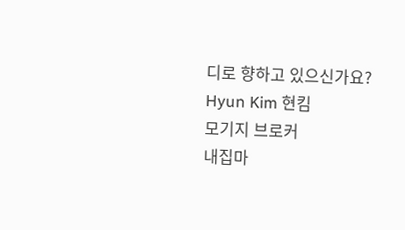디로 향하고 있으신가요?
Hyun Kim 현킴
모기지 브로커
내집마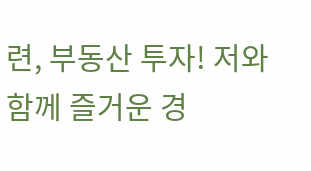련, 부동산 투자! 저와 함께 즐거운 경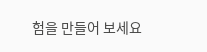험을 만들어 보세요